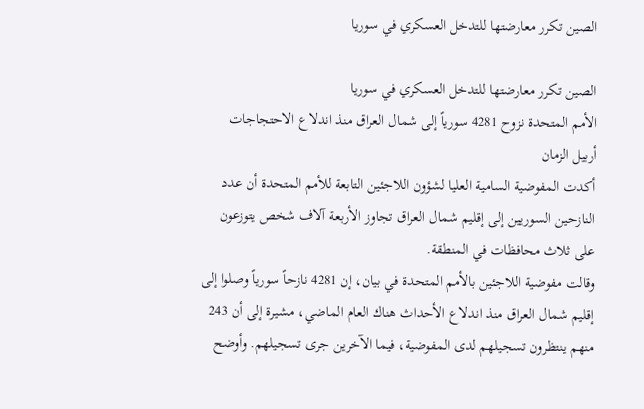الصين تكرر معارضتها للتدخل العسكري في سوريا

الصين تكرر معارضتها للتدخل العسكري في سوريا
الأمم المتحدة نزوح 4281 سورياً إلى شمال العراق منذ اندلاع الاحتجاجات
أربيل الزمان
أكدت المفوضية السامية العليا لشؤون اللاجئين التابعة للأمم المتحدة أن عدد النازحين السوريين إلى إقليم شمال العراق تجاوز الأربعة آلاف شخص يتوزعون على ثلاث محافظات في المنطقة.
وقالت مفوضية اللاجئين بالأمم المتحدة في بيان، إن 4281 نازحاً سورياً وصلوا إلى إقليم شمال العراق منذ اندلاع الأحداث هناك العام الماضي، مشيرة إلى أن 243 منهم ينتظرون تسجيلهم لدى المفوضية، فيما الآخرين جرى تسجيلهم. وأوضح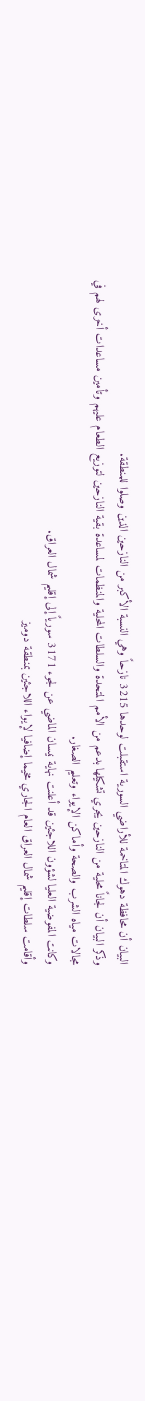البيان أن محافظة دهوك المتاخمة للأراضي السورية استقبلت لوحدها 3215 نازحاً وهي النسبة الأكبر من النازحين الذين وصلوا للمنطقة.
وذكر البيان أن لجاناً محلية من النازحين يجري تشكيلها بدعم من الأمم المتحدة والسلطات المحلية والمنظمات لمساعدة بقية النازحين لتوزيع الطعام عليهم وتأمين مساعدات أخرى لهم في مجالات مياه الشرب والصحة وأماكن الإيواء وتعليم الصغار.
وكانت المفوضية العليا لشؤون اللاجئين قد أعلنت نهاية نيسان الماضي عن لجوء 3171 سورياً إلى إقليم شمال العراق.
وأقامت سلطات إقليم شمال العراق العام الجاري مخيما إضافيا لإيواء اللاجئين بمنطقة دوميز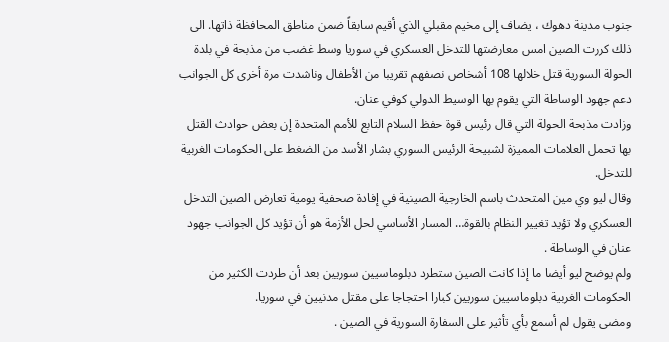جنوب مدينة دهوك ، يضاف إلى مخيم مقبلي الذي أقيم سابقاً ضمن مناطق المحافظة ذاتها. الى ذلك كررت الصين امس معارضتها للتدخل العسكري في سوريا وسط غضب من مذبحة في بلدة الحولة السورية قتل خلالها 108 أشخاص نصفهم تقريبا من الأطفال وناشدت مرة أخرى كل الجوانب دعم جهود الوساطة التي يقوم بها الوسيط الدولي كوفي عنان.
وزادت مذبحة الحولة التي قال رئيس قوة حفظ السلام التابع للأمم المتحدة إن بعض حوادث القتل بها تحمل العلامات المميزة لشبيحة الرئيس السوري بشار الأسد من الضغط على الحكومات الغربية للتدخل.
وقال ليو وي مين المتحدث باسم الخارجية الصينية في إفادة صحفية يومية تعارض الصين التدخل العسكري ولا تؤيد تغيير النظام بالقوة… المسار الأساسي لحل الأزمة هو أن تؤيد كل الجوانب جهود عنان في الوساطة .
ولم يوضح ليو أيضا ما إذا كانت الصين ستطرد دبلوماسيين سوريين بعد أن طردت الكثير من الحكومات الغربية دبلوماسيين سوريين كبارا احتجاجا على مقتل مدنيين في سوريا.
ومضى يقول لم أسمع بأي تأثير على السفارة السورية في الصين .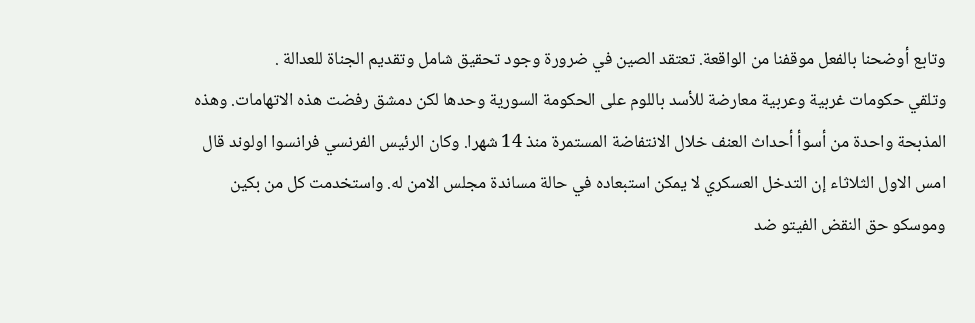وتابع أوضحنا بالفعل موقفنا من الواقعة. تعتقد الصين في ضرورة وجود تحقيق شامل وتقديم الجناة للعدالة .
وتلقي حكومات غربية وعربية معارضة للأسد باللوم على الحكومة السورية وحدها لكن دمشق رفضت هذه الاتهامات. وهذه المذبحة واحدة من أسوأ أحداث العنف خلال الانتفاضة المستمرة منذ 14 شهرا. وكان الرئيس الفرنسي فرانسوا اولوند قال امس الاول الثلاثاء إن التدخل العسكري لا يمكن استبعاده في حالة مساندة مجلس الامن له. واستخدمت كل من بكين وموسكو حق النقض الفيتو ضد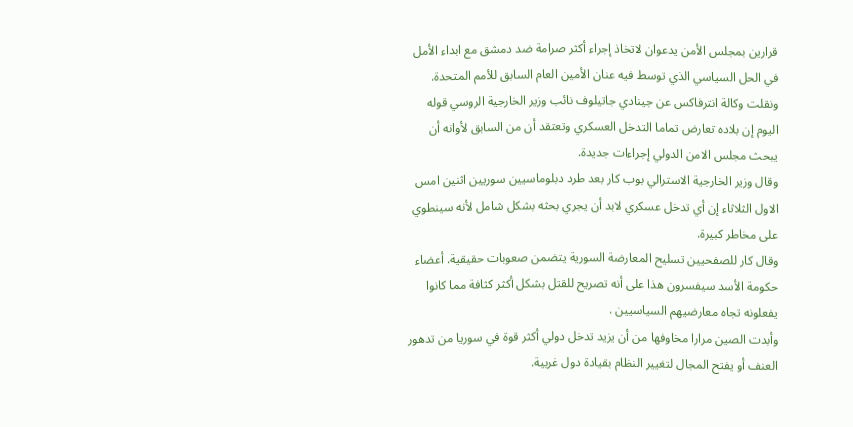قرارين بمجلس الأمن يدعوان لاتخاذ إجراء أكثر صرامة ضد دمشق مع ابداء الأمل في الحل السياسي الذي توسط فيه عنان الأمين العام السابق للأمم المتحدة.
ونقلت وكالة انترفاكس عن جينادي جاتيلوف نائب وزير الخارجية الروسي قوله اليوم إن بلاده تعارض تماما التدخل العسكري وتعتقد أن من السابق لأوانه أن يبحث مجلس الامن الدولي إجراءات جديدة.
وقال وزير الخارجية الاسترالي بوب كار بعد طرد دبلوماسيين سوريين اثنين امس الاول الثلاثاء إن أي تدخل عسكري لابد أن يجري بحثه بشكل شامل لأنه سينطوي على مخاطر كبيرة.
وقال كار للصفحيين تسليح المعارضة السورية يتضمن صعوبات حقيقية. أعضاء حكومة الأسد سيفسرون هذا على أنه تصريح للقتل بشكل أكثر كثافة مما كانوا يفعلونه تجاه معارضيهم السياسيين .
وأبدت الصين مرارا مخاوفها من أن يزيد تدخل دولي أكثر قوة في سوريا من تدهور العنف أو يفتح المجال لتغيير النظام بقيادة دول غربية.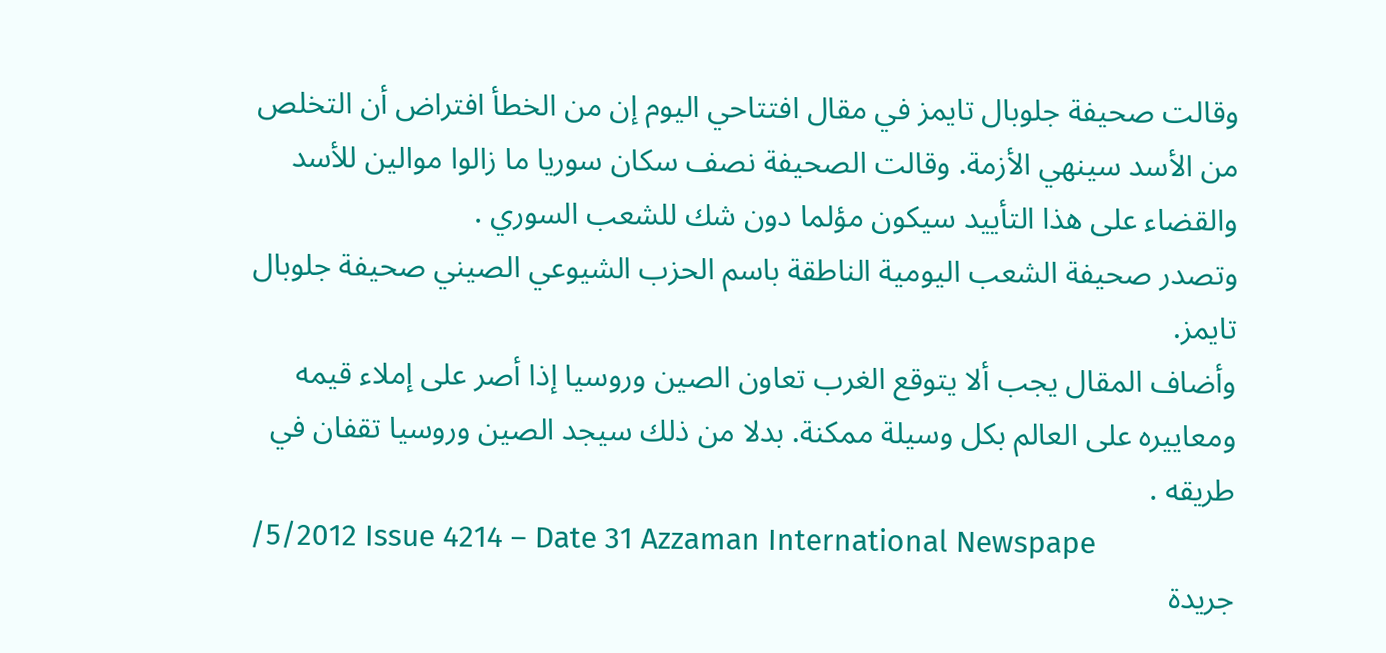وقالت صحيفة جلوبال تايمز في مقال افتتاحي اليوم إن من الخطأ افتراض أن التخلص من الأسد سينهي الأزمة. وقالت الصحيفة نصف سكان سوريا ما زالوا موالين للأسد والقضاء على هذا التأييد سيكون مؤلما دون شك للشعب السوري .
وتصدر صحيفة الشعب اليومية الناطقة باسم الحزب الشيوعي الصيني صحيفة جلوبال تايمز.
وأضاف المقال يجب ألا يتوقع الغرب تعاون الصين وروسيا إذا أصر على إملاء قيمه ومعاييره على العالم بكل وسيلة ممكنة. بدلا من ذلك سيجد الصين وروسيا تقفان في طريقه .
/5/2012 Issue 4214 – Date 31 Azzaman International Newspape
جريدة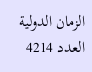الزمان الدولية العدد 4214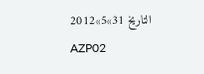التاريخ 31»5»2012
AZP02